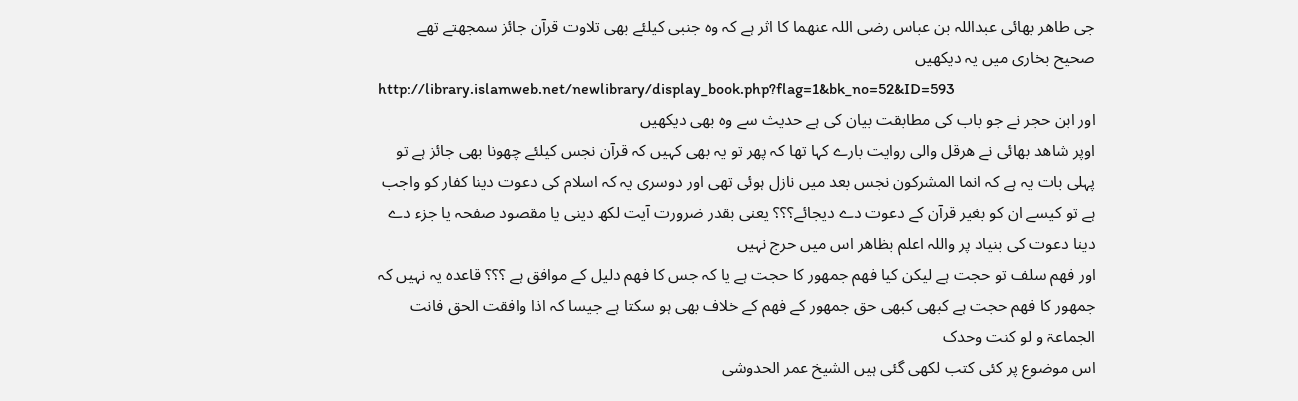جی طاھر بھائی عبداللہ بن عباس رضی اللہ عنھما کا اثر ہے کہ وہ جنبی کیلئے بھی تلاوت قرآن جائز سمجھتے تھے صحیح بخاری میں یہ دیکھیں
http://library.islamweb.net/newlibrary/display_book.php?flag=1&bk_no=52&ID=593
اور ابن حجر نے جو باب کی مطابقت بیان کی ہے حدیث سے وہ بھی دیکھیں
اوپر شاھد بھائی نے ھرقل والی روایت بارے کہا تھا کہ پھر تو یہ بھی کہیں کہ قرآن نجس کیلئے چھونا بھی جائز ہے تو پہلی بات یہ ہے کہ انما المشرکون نجس بعد میں نازل ہوئی تھی اور دوسری یہ کہ اسلام کی دعوت دینا کفار کو واجب ہے تو کیسے ان کو بغیر قرآن کے دعوت دے دیجائے؟؟؟ یعنی بقدر ضرورت آیت لکھ دینی یا مقصود صفحہ یا جزء دے دینا دعوت کی بنیاد پر واللہ اعلم بظاھر اس میں حرج نہیں
اور فھم سلف تو حجت ہے لیکن کیا فھم جمھور کا حجت ہے یا کہ جس کا فھم دلیل کے موافق ہے ؟؟؟ قاعدہ یہ نہیں کہ جمھور کا فھم حجت ہے کبھی کبھی حق جمھور کے فھم کے خلاف بھی ہو سکتا ہے جیسا کہ اذا وافقت الحق فانت الجماعۃ و لو کنت وحدک
اس موضوع پر کئی کتب لکھی گئی ہیں الشیخ عمر الحدوشی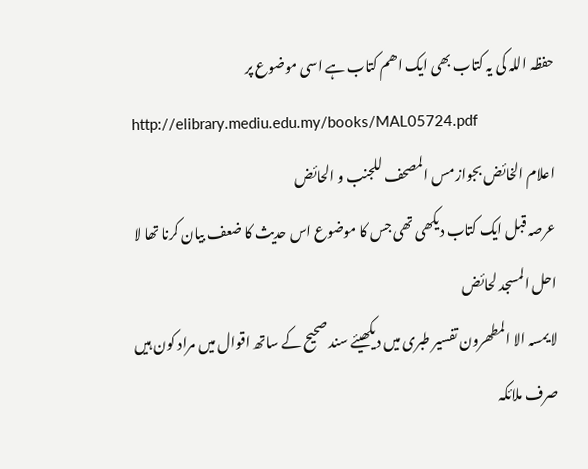حفظہ اللہ کی یہ کتاب بھی ایک اھم کتاب ہے اسی موضوع پر
http://elibrary.mediu.edu.my/books/MAL05724.pdf
اعلام الخائض بجواز مس المصحف للجنب و الحائض
عرصہ قبل ایک کتاب دیکھی تھی جس کا موضوع اس حدیث کا ضعف بیان کرنا تھا لا احل المسجد لحائض
لا یمسہ الا المطھرون تفسیر طبری میں دیکھیئے سند صحیح کے ساتھ اقوال میں مراد کون ہیں صرف ملائکہ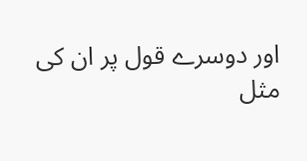اور دوسرے قول پر ان کی مثل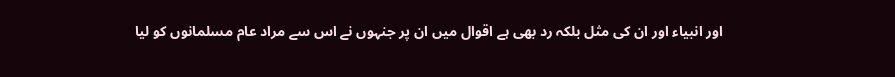اور انبیاء اور ان کی مثل بلکہ رد بھی ہے اقوال میں ان پر جنہوں نے اس سے مراد عام مسلمانوں کو لیا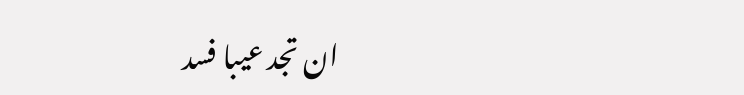ان تجد عیبا فسد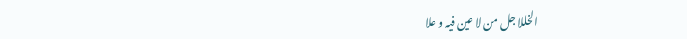الخللا جل من لا عین فیہ و علا